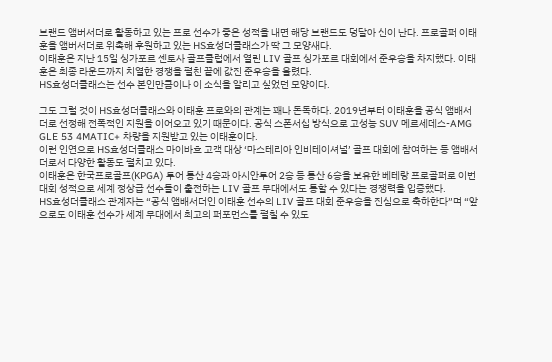브랜드 앰버서더로 활동하고 있는 프로 선수가 좋은 성적을 내면 해당 브랜드도 덩달아 신이 난다. 프로골퍼 이태훈을 앰버서더로 위촉해 후원하고 있는 HS효성더클래스가 딱 그 모양새다.
이태훈은 지난 15일 싱가포르 센토사 골프클럽에서 열린 LIV 골프 싱가포르 대회에서 준우승을 차지했다. 이태훈은 최종 라운드까지 치열한 경쟁을 펼친 끝에 값진 준우승을 올렸다.
HS효성더클래스는 선수 본인만큼이나 이 소식을 알리고 싶었던 모양이다.

그도 그럴 것이 HS효성더클래스와 이태훈 프로와의 관계는 꽤나 돈독하다. 2019년부터 이태훈을 공식 앰배서더로 선정해 전폭적인 지원을 이어오고 있기 때문이다. 공식 스폰서십 방식으로 고성능 SUV 메르세데스-AMG GLE 53 4MATIC+ 차량을 지원받고 있는 이태훈이다.
이런 인연으로 HS효성더클래스 마이바흐 고객 대상 ‘마스테리아 인비테이셔널’ 골프 대회에 참여하는 등 앰배서더로서 다양한 활동도 펼치고 있다.
이태훈은 한국프로골프(KPGA) 투어 통산 4승과 아시안투어 2승 등 통산 6승을 보유한 베테랑 프로골퍼로 이번 대회 성적으로 세계 정상급 선수들이 출전하는 LIV 골프 무대에서도 통할 수 있다는 경쟁력을 입증했다.
HS효성더클래스 관계자는 “공식 앰배서더인 이태훈 선수의 LIV 골프 대회 준우승을 진심으로 축하한다”며 “앞으로도 이태훈 선수가 세계 무대에서 최고의 퍼포먼스를 펼칠 수 있도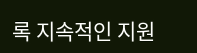록 지속적인 지원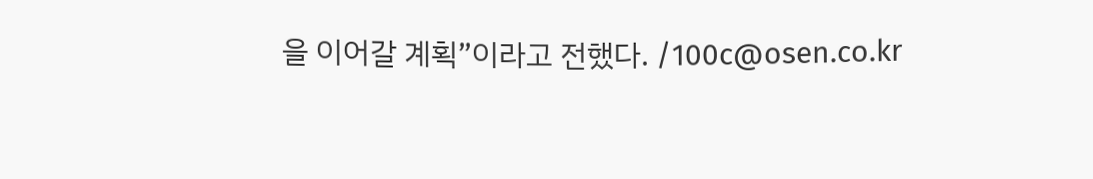을 이어갈 계획”이라고 전했다. /100c@osen.co.kr